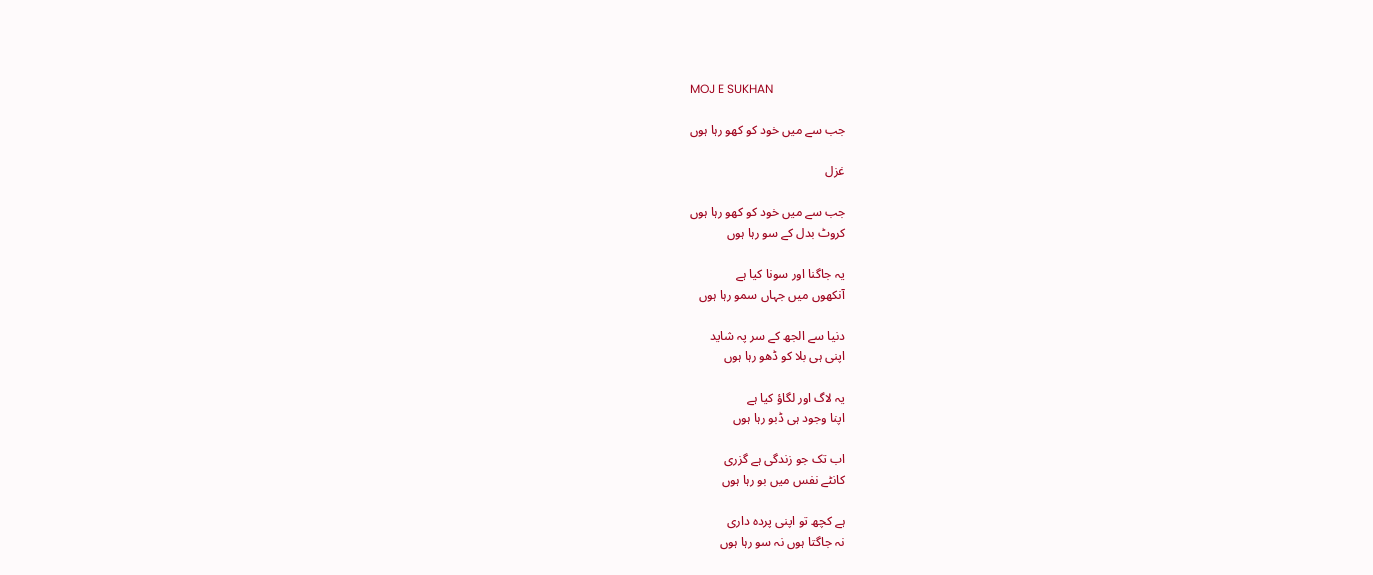MOJ E SUKHAN

جب سے میں خود کو کھو رہا ہوں

غزل

جب سے میں خود کو کھو رہا ہوں
کروٹ بدل کے سو رہا ہوں

یہ جاگنا اور سونا کیا ہے
آنکھوں میں جہاں سمو رہا ہوں

دنیا سے الجھ کے سر پہ شاید
اپنی ہی بلا کو ڈھو رہا ہوں

یہ لاگ اور لگاؤ کیا ہے
اپنا وجود ہی ڈبو رہا ہوں

اب تک جو زندگی ہے گزری
کانٹے نفس میں بو رہا ہوں

ہے کچھ تو اپنی پردہ داری
نہ جاگتا ہوں نہ سو رہا ہوں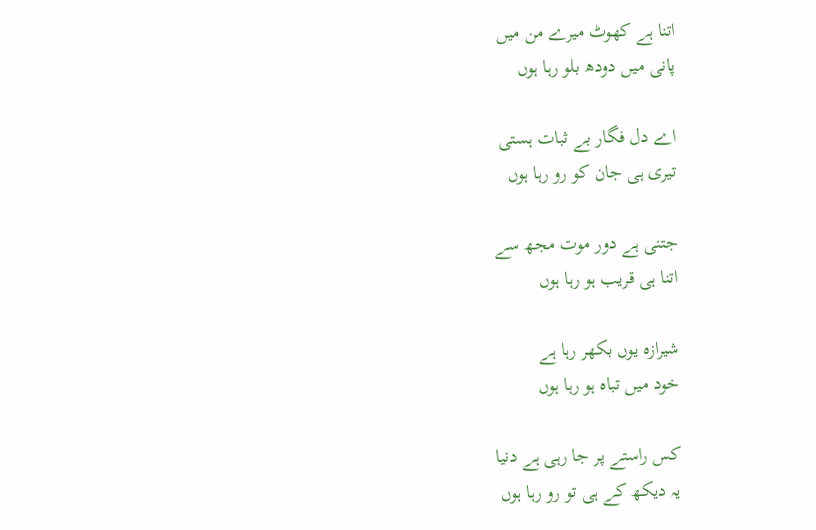اتنا ہے کھوٹ میرے من میں
پانی میں دودھ بلو رہا ہوں

اے دل فگار بے ثبات ہستی
تیری ہی جان کو رو رہا ہوں

جتنی ہے دور موت مجھ سے
اتنا ہی قریب ہو رہا ہوں

شیرازہ یوں بکھر رہا ہے
خود میں تباہ ہو رہا ہوں

کس راستے پر جا رہی ہے دنیا
یہ دیکھ کے ہی تو رو رہا ہوں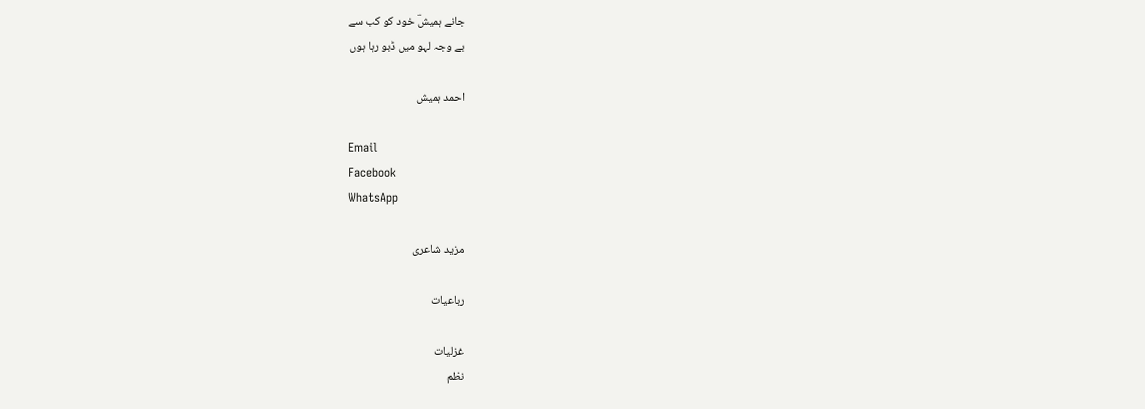جانے ہمیشؔ خود کو کب سے
بے وجہ لہو میں ڈبو رہا ہوں

احمد ہمیش

Email
Facebook
WhatsApp

مزید شاعری

رباعیات

غزلیات
نظم